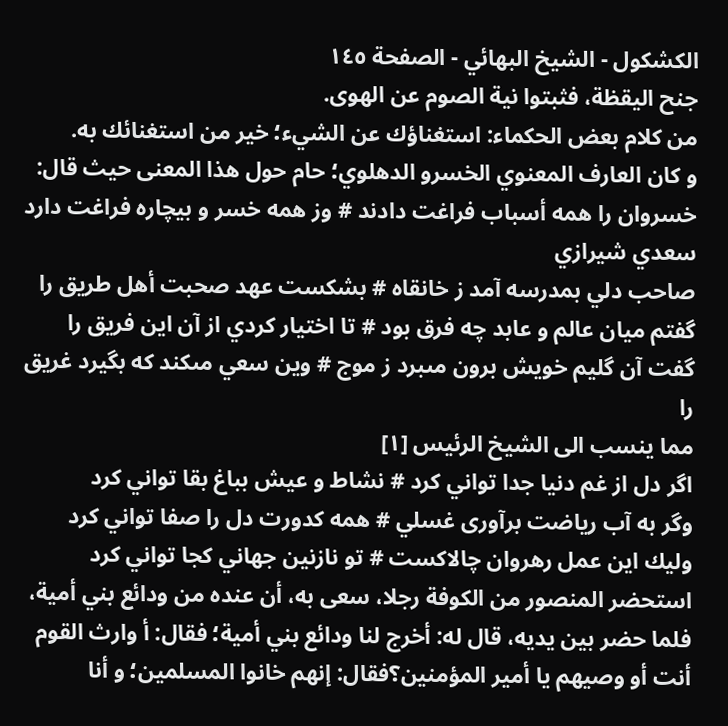الكشكول - الشيخ البهائي - الصفحة ١٤٥
جنح اليقظة، فثبتوا نية الصوم عن الهوى.
من كلام بعض الحكماء: استغناؤك عن الشيء؛ خير من استغنائك به.
و كان العارف المعنوي الخسرو الدهلوي؛ حام حول هذا المعنى حيث قال:
خسروان را همه أسباب فراغت دادند # وز همه خسر و بيچاره فراغت دارد
سعدي شيرازي
صاحب دلي بمدرسه آمد ز خانقاه # بشكست عهد صحبت أهل طريق را
گفتم ميان عالم و عابد چه فرق بود # تا اختيار كردي از آن اين فريق را
گفت آن گليم خويش برون مىبرد ز موج # وين سعي مىكند كه بگيرد غريق را
مما ينسب الى الشيخ الرئيس [١]
اگر دل از غم دنيا جدا تواني كرد # نشاط و عيش بباغ بقا تواني كرد
وگر به آب رياضت برآورى غسلي # همه كدورت دل را صفا تواني كرد
وليك اين عمل رهروان چالاكست # تو نازنين جهاني كجا تواني كرد
استحضر المنصور من الكوفة رجلا، سعى به، أن عنده من ودائع بني أمية، فلما حضر بين يديه، قال له: أخرج لنا ودائع بني أمية؛ فقال: أ وارث القوم أنت أو وصيهم يا أمير المؤمنين؟فقال: إنهم خانوا المسلمين؛ و أنا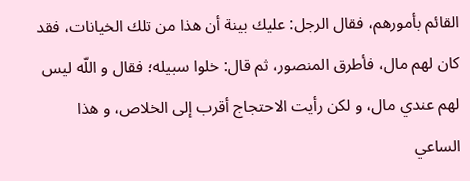القائم بأمورهم، فقال الرجل: عليك بينة أن هذا من تلك الخيانات، فقد كان لهم مال، فأطرق المنصور، ثم قال: خلوا سبيله؛ فقال و اللّه ليس لهم عندي مال، و لكن رأيت الاحتجاج أقرب إلى الخلاص، و هذا الساعي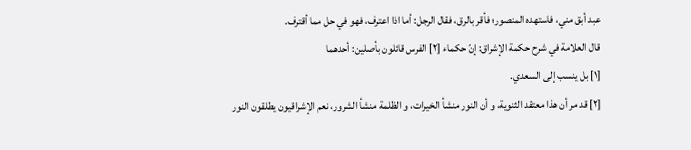عبد أبق مني، فاستهده المنصور؛ فأقر بالرق، فقال الرجل: أما اذا اعترف، فهو في حل مما أقترف.
قال العلامة في شرح حكمة الإشراق: إنّ حكماء [٢] الفرس قائلون بأصلين: أحدهما
[١] بل ينسب إلى السعدي.
[٢] قد مر أن هذا معتقد الثنوية، و أن النور منشأ الخيرات، و الظلمة منشأ الشرور، نعم الإشراقيون يطلقون النور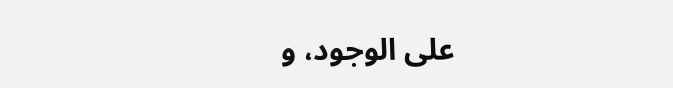على الوجود، و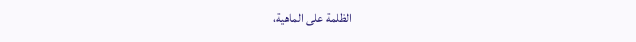الظلمة على الماهية،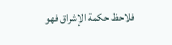فلاحظ حكمة الإشراق فهو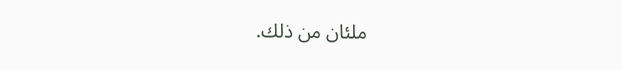ملئان من ذلك.